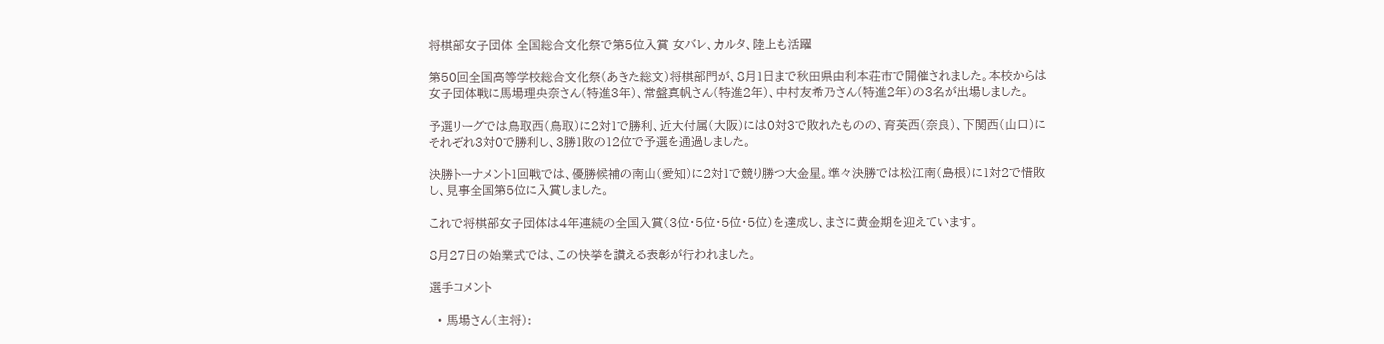将棋部女子団体 全国総合文化祭で第5位入賞 女バレ、カルタ、陸上も活躍

第50回全国高等学校総合文化祭(あきた総文)将棋部門が、8月1日まで秋田県由利本荘市で開催されました。本校からは女子団体戦に馬場理央奈さん(特進3年)、常盤真帆さん(特進2年)、中村友希乃さん(特進2年)の3名が出場しました。

予選リーグでは鳥取西(鳥取)に2対1で勝利、近大付属(大阪)には0対3で敗れたものの、育英西(奈良)、下関西(山口)にそれぞれ3対0で勝利し、3勝1敗の12位で予選を通過しました。

決勝トーナメント1回戦では、優勝候補の南山(愛知)に2対1で競り勝つ大金星。準々決勝では松江南(島根)に1対2で惜敗し、見事全国第5位に入賞しました。

これで将棋部女子団体は4年連続の全国入賞(3位・5位・5位・5位)を達成し、まさに黄金期を迎えています。

8月27日の始業式では、この快挙を讃える表彰が行われました。

選手コメント

  • 馬場さん(主将):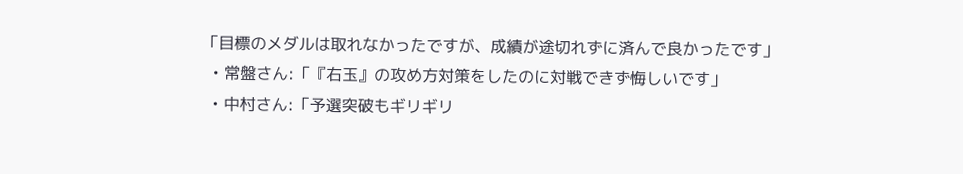「目標のメダルは取れなかったですが、成績が途切れずに済んで良かったです」
  • 常盤さん:「『右玉』の攻め方対策をしたのに対戦できず悔しいです」
  • 中村さん:「予選突破もギリギリ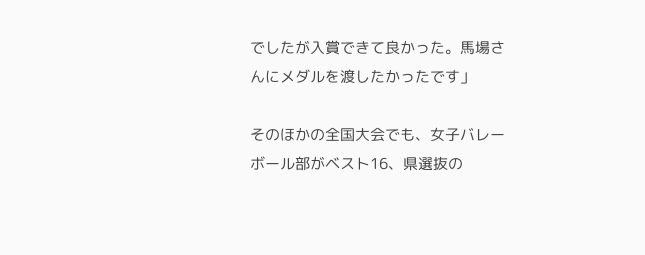でしたが入賞できて良かった。馬場さんにメダルを渡したかったです」

そのほかの全国大会でも、女子バレーボール部がベスト16、県選抜の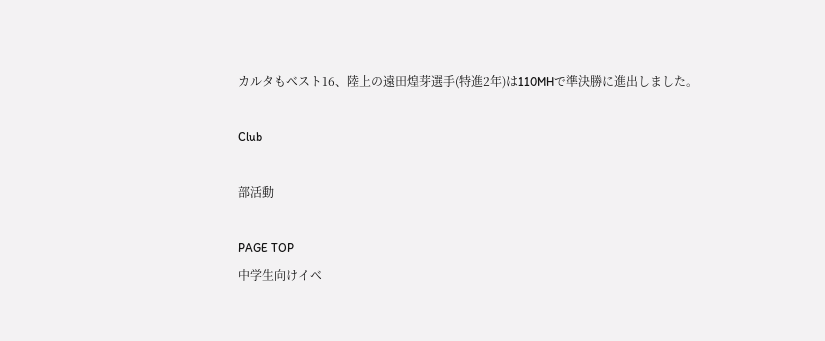カルタもベスト16、陸上の遠田煌芽選手(特進2年)は110MHで準決勝に進出しました。

Club

部活動

PAGE TOP
中学生向けイベ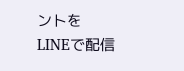ントを
LINEで配信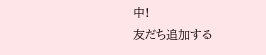中!
友だち追加する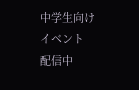中学生向け
イベント
配信中